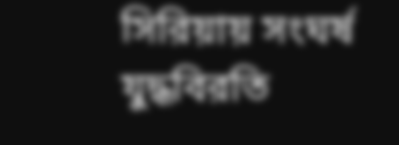সিরিয়ায় সংঘর্ষ
যুদ্ধবিরতি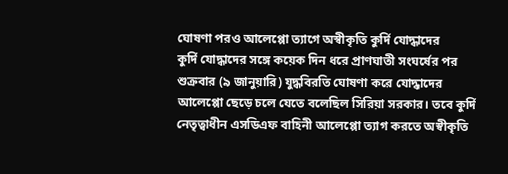ঘোষণা পরও আলেপ্পো ত্যাগে অস্বীকৃতি কুর্দি যোদ্ধাদের
কুর্দি যোদ্ধাদের সঙ্গে কয়েক দিন ধরে প্রাণঘাতী সংঘর্ষের পর শুক্রবার (৯ জানুয়ারি) যুদ্ধবিরতি ঘোষণা করে যোদ্ধাদের আলেপ্পো ছেড়ে চলে যেতে বলেছিল সিরিয়া সরকার। তবে কুর্দি নেতৃত্বাধীন এসডিএফ বাহিনী আলেপ্পো ত্যাগ করতে অস্বীকৃতি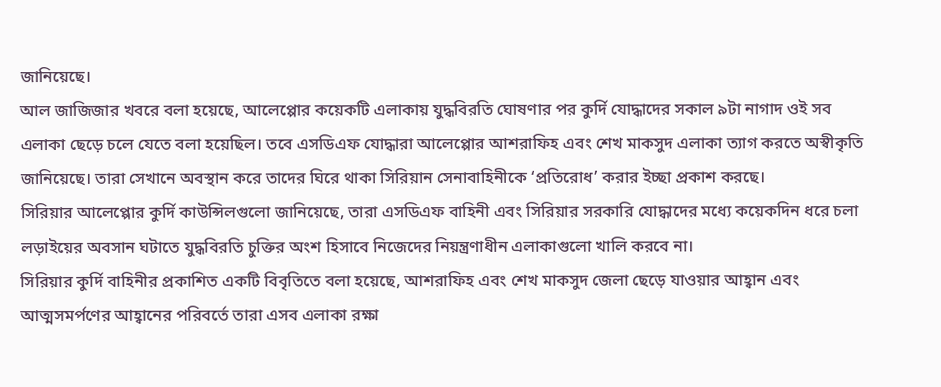জানিয়েছে।
আল জাজিজার খবরে বলা হয়েছে, আলেপ্পোর কয়েকটি এলাকায় যুদ্ধবিরতি ঘোষণার পর কুর্দি যোদ্ধাদের সকাল ৯টা নাগাদ ওই সব এলাকা ছেড়ে চলে যেতে বলা হয়েছিল। তবে এসডিএফ যোদ্ধারা আলেপ্পোর আশরাফিহ এবং শেখ মাকসুদ এলাকা ত্যাগ করতে অস্বীকৃতি জানিয়েছে। তারা সেখানে অবস্থান করে তাদের ঘিরে থাকা সিরিয়ান সেনাবাহিনীকে ‘প্রতিরোধ’ করার ইচ্ছা প্রকাশ করছে।
সিরিয়ার আলেপ্পোর কুর্দি কাউন্সিলগুলো জানিয়েছে, তারা এসডিএফ বাহিনী এবং সিরিয়ার সরকারি যোদ্ধাদের মধ্যে কয়েকদিন ধরে চলা লড়াইয়ের অবসান ঘটাতে যুদ্ধবিরতি চুক্তির অংশ হিসাবে নিজেদের নিয়ন্ত্রণাধীন এলাকাগুলো খালি করবে না।
সিরিয়ার কুর্দি বাহিনীর প্রকাশিত একটি বিবৃতিতে বলা হয়েছে, আশরাফিহ এবং শেখ মাকসুদ জেলা ছেড়ে যাওয়ার আহ্বান এবং আত্মসমর্পণের আহ্বানের পরিবর্তে তারা এসব এলাকা রক্ষা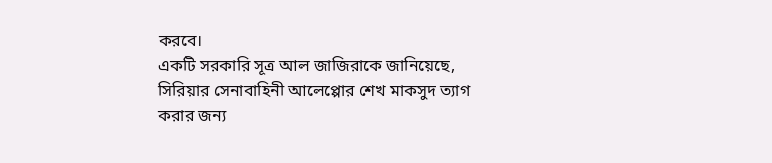করবে।
একটি সরকারি সূত্র আল জাজিরাকে জানিয়েছে, সিরিয়ার সেনাবাহিনী আলেপ্পোর শেখ মাকসুদ ত্যাগ করার জন্য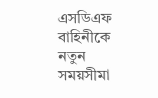এসডিএফ বাহিনীকে নতুন সময়সীমা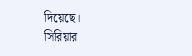দিয়েছে।
সিরিয়ার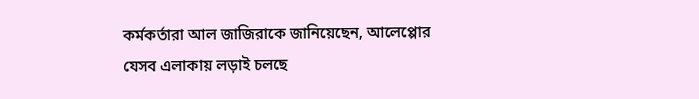কর্মকর্তারা আল জাজিরাকে জানিয়েছেন, আলেপ্পোর যেসব এলাকায় লড়াই চলছে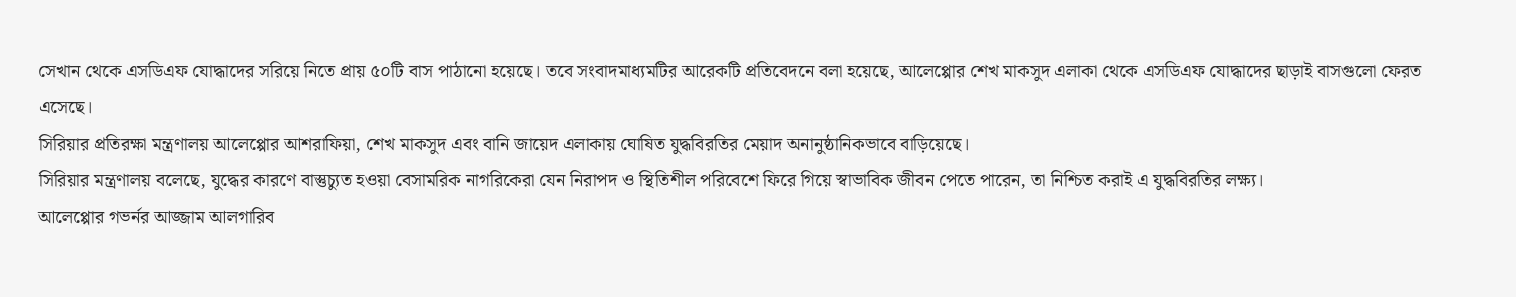সেখান থেকে এসডিএফ যোদ্ধাদের সরিয়ে নিতে প্রায় ৫০টি বাস পাঠানো হয়েছে। তবে সংবাদমাধ্যমটির আরেকটি প্রতিবেদনে বলা হয়েছে, আলেপ্পোর শেখ মাকসুদ এলাকা থেকে এসডিএফ যোদ্ধাদের ছাড়াই বাসগুলো ফেরত এসেছে।
সিরিয়ার প্রতিরক্ষা মন্ত্রণালয় আলেপ্পোর আশরাফিয়া, শেখ মাকসুদ এবং বানি জায়েদ এলাকায় ঘোষিত যুদ্ধবিরতির মেয়াদ অনানুষ্ঠানিকভাবে বাড়িয়েছে।
সিরিয়ার মন্ত্রণালয় বলেছে, যুদ্ধের কারণে বাস্তুচ্যুত হওয়া বেসামরিক নাগরিকেরা যেন নিরাপদ ও স্থিতিশীল পরিবেশে ফিরে গিয়ে স্বাভাবিক জীবন পেতে পারেন, তা নিশ্চিত করাই এ যুদ্ধবিরতির লক্ষ্য।
আলেপ্পোর গভর্নর আজ্জাম আলগারিব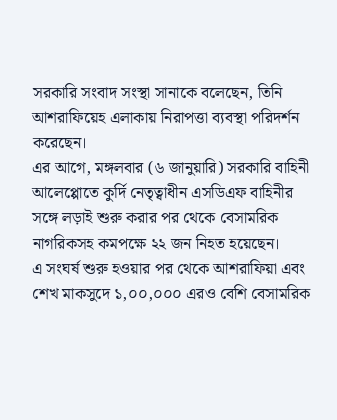সরকারি সংবাদ সংস্থা সানাকে বলেছেন, তিনি আশরাফিয়েহ এলাকায় নিরাপত্তা ব্যবস্থা পরিদর্শন করেছেন।
এর আগে, মঙ্গলবার (৬ জানুয়ারি) সরকারি বাহিনী আলেপ্পোতে কুর্দি নেতৃত্বাধীন এসডিএফ বাহিনীর সঙ্গে লড়াই শুরু করার পর থেকে বেসামরিক নাগরিকসহ কমপক্ষে ২২ জন নিহত হয়েছেন।
এ সংঘর্ষ শুরু হওয়ার পর থেকে আশরাফিয়া এবং শেখ মাকসুদে ১,০০,০০০ এরও বেশি বেসামরিক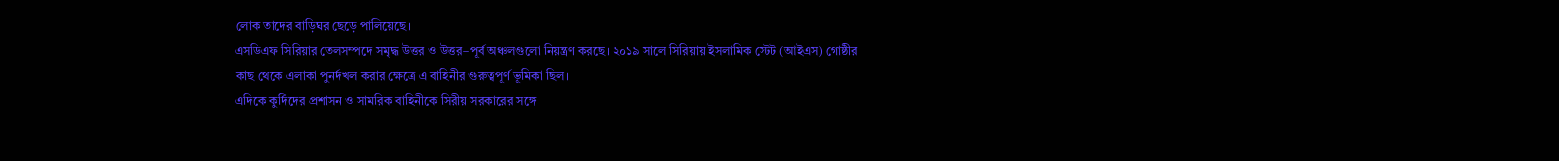লোক তাদের বাড়িঘর ছেড়ে পালিয়েছে।
এসডিএফ সিরিয়ার তেলসম্পদে সমৃদ্ধ উত্তর ও উত্তর–পূর্ব অঞ্চলগুলো নিয়ন্ত্রণ করছে। ২০১৯ সালে সিরিয়ায় ইসলামিক স্টেট (আইএস) গোষ্ঠীর কাছ থেকে এলাকা পুনর্দখল করার ক্ষেত্রে এ বাহিনীর গুরুত্বপূর্ণ ভূমিকা ছিল।
এদিকে কুর্দিদের প্রশাসন ও সামরিক বাহিনীকে সিরীয় সরকারের সঙ্গে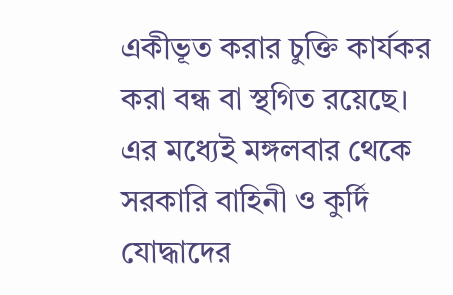একীভূত করার চুক্তি কার্যকর করা বন্ধ বা স্থগিত রয়েছে। এর মধ্যেই মঙ্গলবার থেকে সরকারি বাহিনী ও কুর্দি যোদ্ধাদের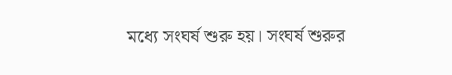মধ্যে সংঘর্ষ শুরু হয়। সংঘর্ষ শুরুর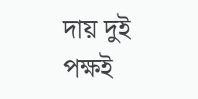দায় দুই পক্ষই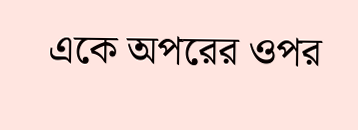একে অপরের ওপর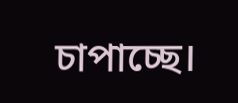চাপাচ্ছে।